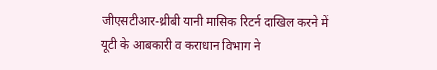जीएसटीआर-थ्रीबी यानी मासिक रिटर्न दाखिल करने में यूटी के आबकारी व कराधान विभाग ने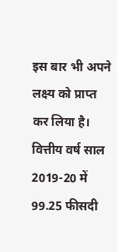इस बार भी अपने लक्ष्य को प्राप्त कर लिया है। वित्तीय वर्ष साल 2019-20 में 99.25 फीसदी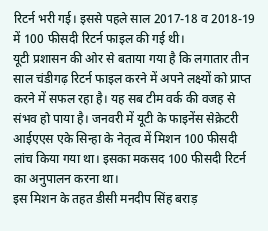रिटर्न भरी गई। इससे पहले साल 2017-18 व 2018-19 में 100 फीसदी रिटर्न फाइल की गई थी।
यूटी प्रशासन की ओर से बताया गया है कि लगातार तीन साल चंडीगढ़ रिटर्न फाइल करने में अपने लक्ष्यों को प्राप्त करने में सफल रहा है। यह सब टीम वर्क की वजह से संभव हो पाया है। जनवरी में यूटी के फाइनेंस सेक्रेटरी आईएएस एके सिन्हा के नेतृत्व में मिशन 100 फीसदी लांच किया गया था। इसका मकसद 100 फीसदी रिटर्न का अनुपालन करना था।
इस मिशन के तहत डीसी मनदीप सिंह बराड़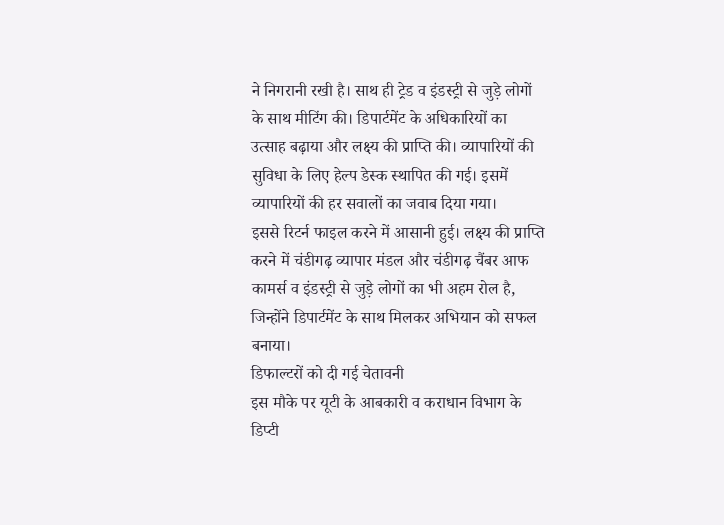ने निगरानी रखी है। साथ ही ट्रेड व इंडस्ट्री से जुड़े लोगों के साथ मीटिंग की। डिपार्टमेंट के अधिकारियों का उत्साह बढ़ाया और लक्ष्य की प्राप्ति की। व्यापारियों की सुविधा के लिए हेल्प डेस्क स्थापित की गई। इसमें व्यापारियों की हर सवालों का जवाब दिया गया।
इससे रिटर्न फाइल करने में आसानी हुई। लक्ष्य की प्राप्ति करने में चंडीगढ़ व्यापार मंडल और चंडीगढ़ चैंबर आफ कामर्स व इंडस्ट्री से जुड़े लोगों का भी अहम रोल है, जिन्होंने डिपार्टमेंट के साथ मिलकर अभियान को सफल बनाया।
डिफाल्टरों को दी गई चेतावनी
इस मौके पर यूटी के आबकारी व कराधान विभाग के डिप्टी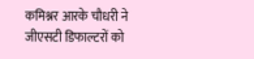कमिश्नर आरके चौधरी ने जीएसटी डिफाल्टरों को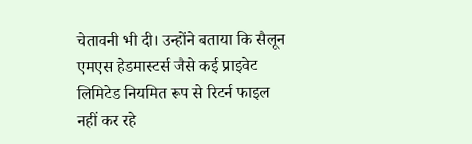चेतावनी भी दी। उन्होंने बताया कि सैलून एमएस हेडमास्टर्स जैसे कई प्राइवेट लिमिटेड नियमित रूप से रिटर्न फाइल नहीं कर रहे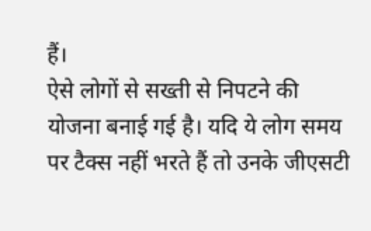हैं।
ऐसे लोगों से सख्ती से निपटने की योजना बनाई गई है। यदि ये लोग समय पर टैक्स नहीं भरते हैं तो उनके जीएसटी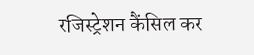रजिस्ट्रेशन कैंसिल कर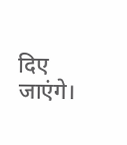दिए जाएंगे।